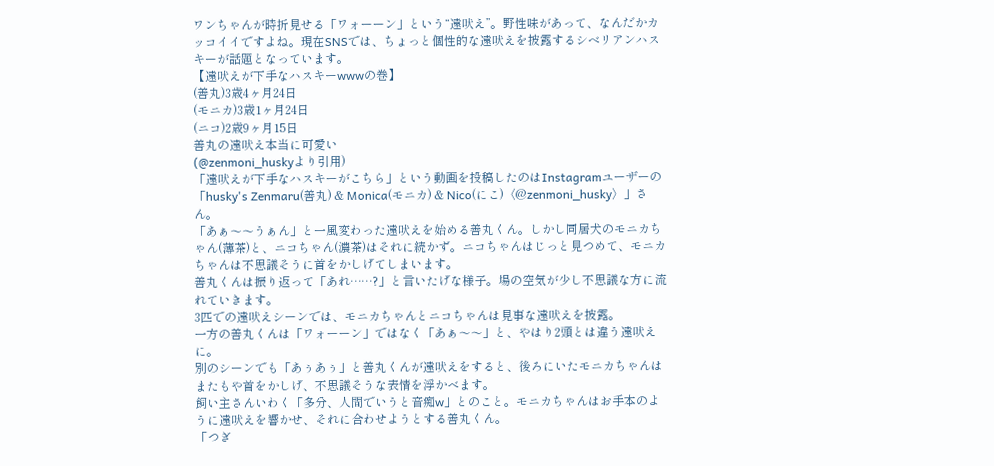ワンちゃんが時折見せる「ワォーーン」という“遠吠え”。野性味があって、なんだかカッコイイですよね。現在SNSでは、ちょっと個性的な遠吠えを披露するシベリアンハスキーが話題となっています。
【遠吠えが下手なハスキーwwwの巻】
(善丸)3歳4ヶ月24日
(モニカ)3歳1ヶ月24日
(ニコ)2歳9ヶ月15日
善丸の遠吠え本当に可愛い
(@zenmoni_huskyより引用)
「遠吠えが下手なハスキーがこちら」という動画を投稿したのはInstagramユーザーの「husky's Zenmaru(善丸) & Monica(モニカ) & Nico(にこ)〈@zenmoni_husky〉」さん。
「あぁ〜〜うぁん」と一風変わった遠吠えを始める善丸くん。しかし同居犬のモニカちゃん(薄茶)と、ニコちゃん(濃茶)はそれに続かず。ニコちゃんはじっと見つめて、モニカちゃんは不思議そうに首をかしげてしまいます。
善丸くんは振り返って「あれ……?」と言いたげな様子。場の空気が少し不思議な方に流れていきます。
3匹での遠吠えシーンでは、モニカちゃんとニコちゃんは見事な遠吠えを披露。
一方の善丸くんは「ワォーーン」ではなく「あぁ〜〜」と、やはり2頭とは違う遠吠えに。
別のシーンでも「あぅあぅ」と善丸くんが遠吠えをすると、後ろにいたモニカちゃんはまたもや首をかしげ、不思議そうな表情を浮かべます。
飼い主さんいわく「多分、人間でいうと音痴w」とのこと。モニカちゃんはお手本のように遠吠えを響かせ、それに合わせようとする善丸くん。
「つぎ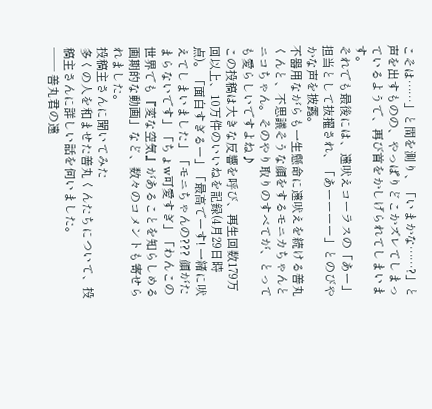こそは……」と間を測り、「いまかな……?」と声を出すものの、やっぱりどこかズレてしまっているようで、再び首をかしげられてしまいます。
それでも最後には、遠吠えコーラスの「あー」担当として抜擢され、「あーーーー」とのびやかな声を披露。
不器用ながらも一生懸命に遠吠えを続ける善丸くんと、不思議そうな顔をするモニカちゃんとニコちゃん。そのやり取りのすべてが、とっても愛らしいですよね♪
この投稿は大きな反響を呼び、再生回数179万回以上、10万件のいいねを記録(4月29日時点)。「面白すぎるー」「最高でーす! 一緒に吠えてしまいました」「モニちゃんの??? 顔がたまらないです」「ちょw可愛すぎ」「わんこの世界でも『変な空気』があることを知らしめる画期的な動画」など、数々のコメントも寄せられました。
投稿主さんに聞いてみた
多くの人を和ませた善丸くんたちについて、投稿主さんに詳しい話を伺いました。
── 善丸君の遠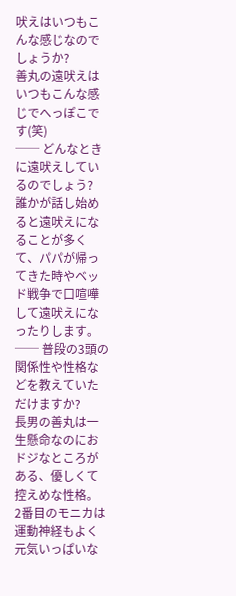吠えはいつもこんな感じなのでしょうか?
善丸の遠吠えはいつもこんな感じでへっぽこです(笑)
── どんなときに遠吠えしているのでしょう?
誰かが話し始めると遠吠えになることが多くて、パパが帰ってきた時やベッド戦争で口喧嘩して遠吠えになったりします。
── 普段の3頭の関係性や性格などを教えていただけますか?
長男の善丸は一生懸命なのにおドジなところがある、優しくて控えめな性格。
2番目のモニカは運動神経もよく元気いっぱいな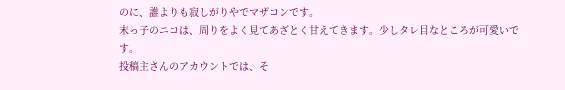のに、誰よりも寂しがりやでマザコンです。
末っ子のニコは、周りをよく見てあざとく甘えてきます。少しタレ目なところが可愛いです。
投稿主さんのアカウントでは、そ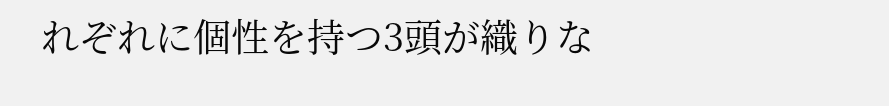れぞれに個性を持つ3頭が織りな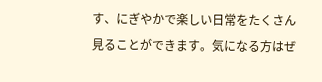す、にぎやかで楽しい日常をたくさん見ることができます。気になる方はぜ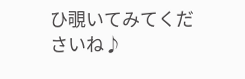ひ覗いてみてくださいね♪